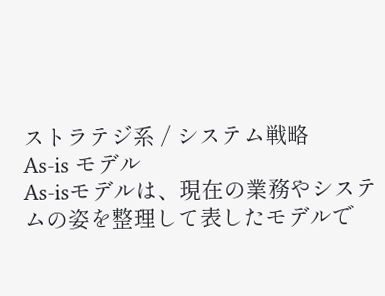ストラテジ系 / システム戦略
As-is モデル
As-isモデルは、現在の業務やシステムの姿を整理して表したモデルで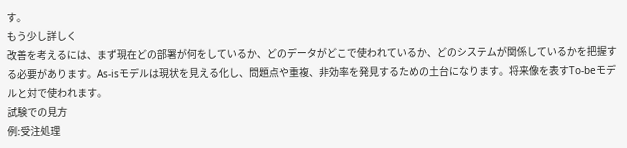す。
もう少し詳しく
改善を考えるには、まず現在どの部署が何をしているか、どのデータがどこで使われているか、どのシステムが関係しているかを把握する必要があります。As-isモデルは現状を見える化し、問題点や重複、非効率を発見するための土台になります。将来像を表すTo-beモデルと対で使われます。
試験での見方
例:受注処理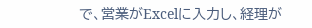で、営業がExcelに入力し、経理が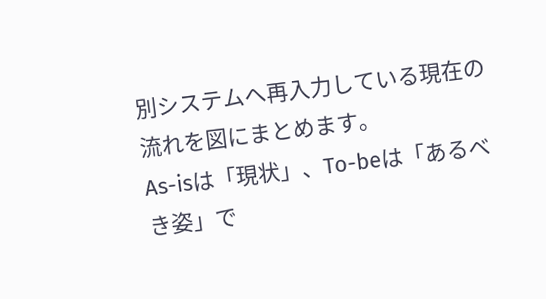別システムへ再入力している現在の流れを図にまとめます。
As-isは「現状」、To-beは「あるべき姿」で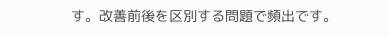す。改善前後を区別する問題で頻出です。